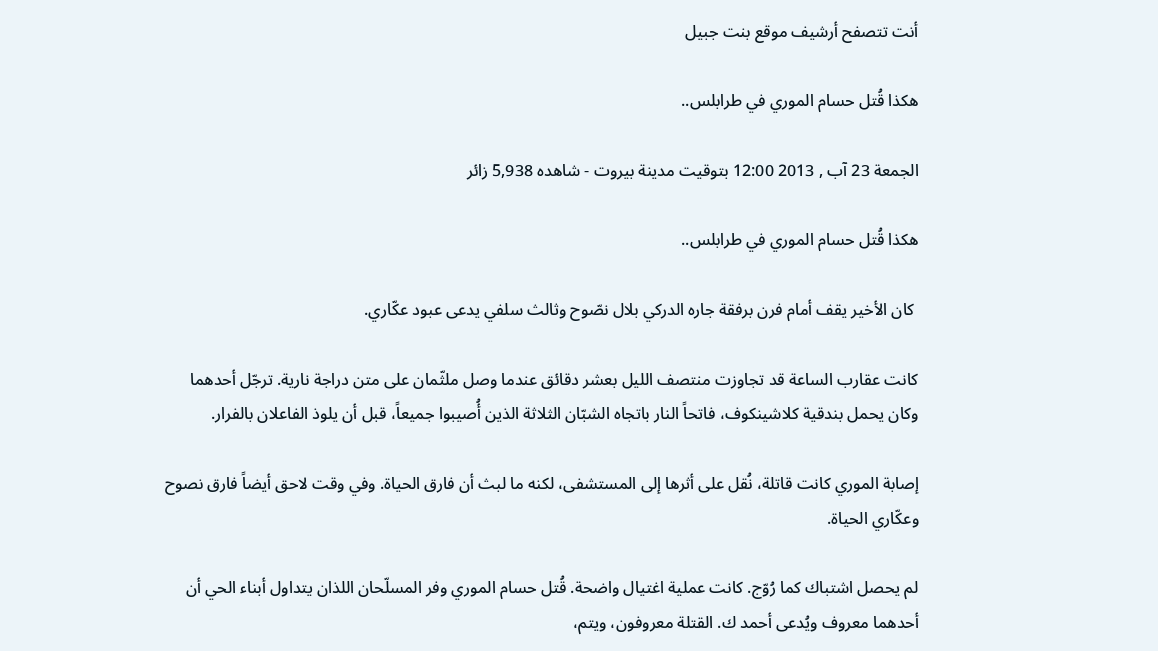أنت تتصفح أرشيف موقع بنت جبيل

هكذا قُتل حسام الموري في طرابلس..

الجمعة 23 آب , 2013 12:00 بتوقيت مدينة بيروت - شاهده 5,938 زائر

هكذا قُتل حسام الموري في طرابلس..

 كان الأخير يقف أمام فرن برفقة جاره الدركي بلال نصّوح وثالث سلفي يدعى عبود عكّاري.

كانت عقارب الساعة قد تجاوزت منتصف الليل بعشر دقائق عندما وصل ملثّمان على متن دراجة نارية. ترجّل أحدهما وكان يحمل بندقية كلاشينكوف، فاتحاً النار باتجاه الشبّان الثلاثة الذين أُصيبوا جميعاً، قبل أن يلوذ الفاعلان بالفرار.

إصابة الموري كانت قاتلة، نُقل على أثرها إلى المستشفى، لكنه ما لبث أن فارق الحياة. وفي وقت لاحق أيضاً فارق نصوح وعكّاري الحياة.

لم يحصل اشتباك كما رُوّج. كانت عملية اغتيال واضحة. قُتل حسام الموري وفر المسلّحان اللذان يتداول أبناء الحي أن أحدهما معروف ويُدعى أحمد ك. القتلة معروفون، ويتم،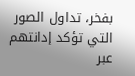بفخر، تداول الصور التي تؤكد إدانتهم عبر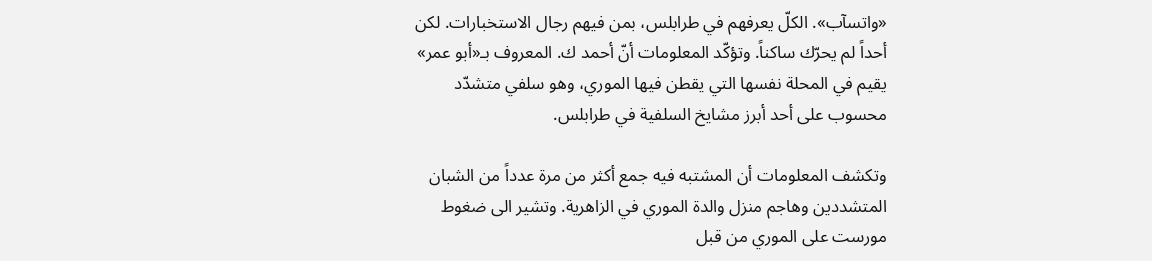«واتسآب». الكلّ يعرفهم في طرابلس، بمن فيهم رجال الاستخبارات. لكن أحداً لم يحرّك ساكناً. وتؤكّد المعلومات أنّ أحمد ك. المعروف بـ«أبو عمر» يقيم في المحلة نفسها التي يقطن فيها الموري، وهو سلفي متشدّد محسوب على أحد أبرز مشايخ السلفية في طرابلس.

وتكشف المعلومات أن المشتبه فيه جمع أكثر من مرة عدداً من الشبان المتشددين وهاجم منزل والدة الموري في الزاهرية. وتشير الى ضغوط مورست على الموري من قبل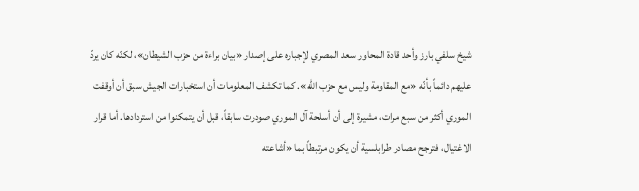شيخ سلفي بارز وأحد قادة المحاور سعد المصري لإجباره على إصدار «بيان براءة من حزب الشيطان»، لكنّه كان يردّ عليهم دائماً بأنّه «مع المقاومة وليس مع حزب الله». كما تكشف المعلومات أن استخبارات الجيش سبق أن أوقفت الموري أكثر من سبع مرات، مشيرة إلى أن أسلحة آل الموري صودرت سابقاً، قبل أن يتمكنوا من استردادها. أما قرار الاغتيال، فترجح مصادر طرابلسية أن يكون مرتبطاً بما «أشاعته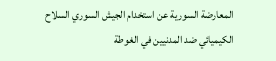المعارضة السورية عن استخدام الجيش السوري السلاح الكيميائي ضد المدنيين في الغوطة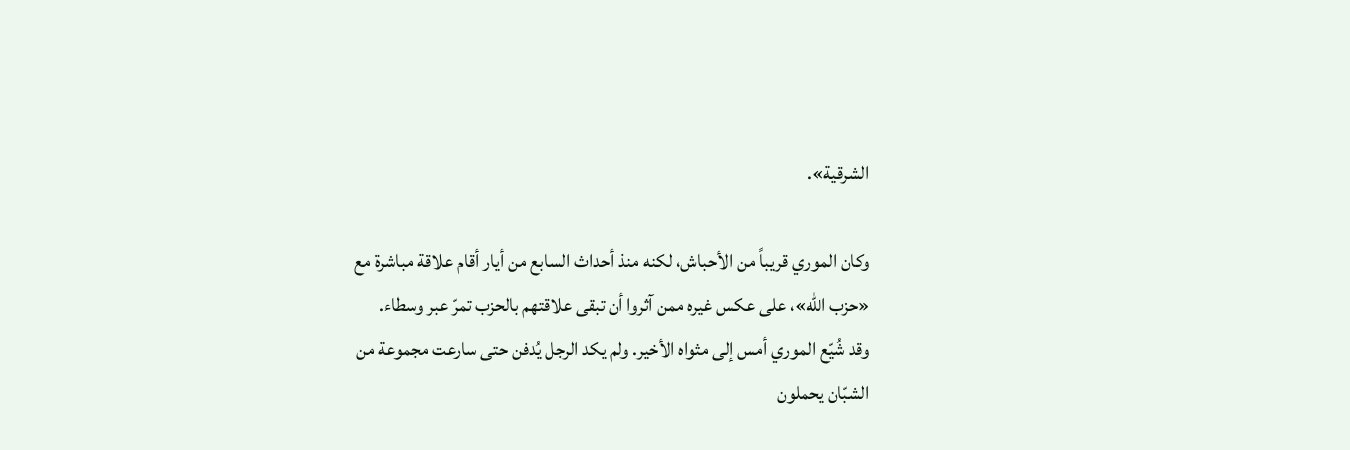الشرقية».

وكان الموري قريباً من الأحباش، لكنه منذ أحداث السابع من أيار أقام علاقة مباشرة مع «حزب الله»، على عكس غيره ممن آثروا أن تبقى علاقتهم بالحزب تمرّ عبر وسطاء.
وقد شُيّع الموري أمس إلى مثواه الأخير. ولم يكد الرجل يُدفن حتى سارعت مجموعة من الشبّان يحملون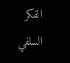الفكر السلفي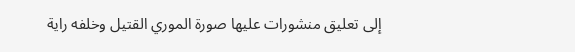إلى تعليق منشورات عليها صورة الموري القتيل وخلفه راية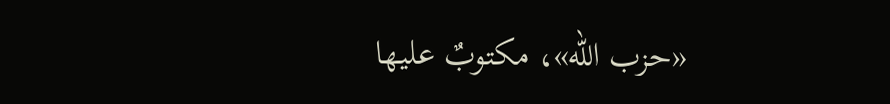«حزب الله»، مكتوبٌ عليها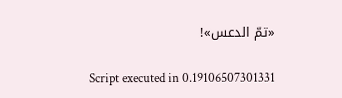«تمّ الدعس»!

Script executed in 0.19106507301331